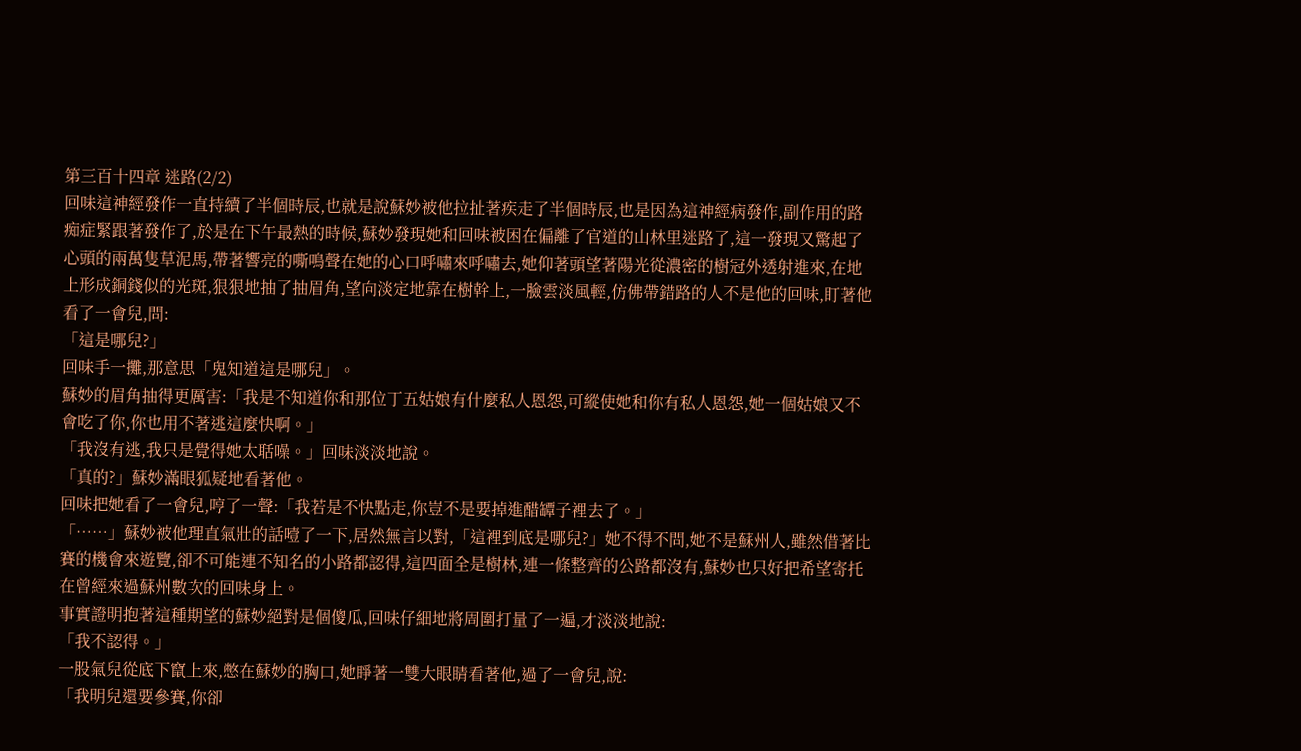第三百十四章 迷路(2/2)
回味這神經發作一直持續了半個時辰,也就是說蘇妙被他拉扯著疾走了半個時辰,也是因為這神經病發作,副作用的路痴症緊跟著發作了,於是在下午最熱的時候,蘇妙發現她和回味被困在偏離了官道的山林里迷路了,這一發現又驚起了心頭的兩萬隻草泥馬,帶著響亮的嘶鳴聲在她的心口呼嘯來呼嘯去,她仰著頭望著陽光從濃密的樹冠外透射進來,在地上形成銅錢似的光斑,狠狠地抽了抽眉角,望向淡定地靠在樹幹上,一臉雲淡風輕,仿佛帶錯路的人不是他的回味,盯著他看了一會兒,問:
「這是哪兒?」
回味手一攤,那意思「鬼知道這是哪兒」。
蘇妙的眉角抽得更厲害:「我是不知道你和那位丁五姑娘有什麼私人恩怨,可縱使她和你有私人恩怨,她一個姑娘又不會吃了你,你也用不著逃這麼快啊。」
「我沒有逃,我只是覺得她太聒噪。」回味淡淡地說。
「真的?」蘇妙滿眼狐疑地看著他。
回味把她看了一會兒,哼了一聲:「我若是不快點走,你豈不是要掉進醋罈子裡去了。」
「……」蘇妙被他理直氣壯的話噎了一下,居然無言以對,「這裡到底是哪兒?」她不得不問,她不是蘇州人,雖然借著比賽的機會來遊覽,卻不可能連不知名的小路都認得,這四面全是樹林,連一條整齊的公路都沒有,蘇妙也只好把希望寄托在曾經來過蘇州數次的回味身上。
事實證明抱著這種期望的蘇妙絕對是個傻瓜,回味仔細地將周圍打量了一遍,才淡淡地說:
「我不認得。」
一股氣兒從底下竄上來,憋在蘇妙的胸口,她睜著一雙大眼睛看著他,過了一會兒,說:
「我明兒還要參賽,你卻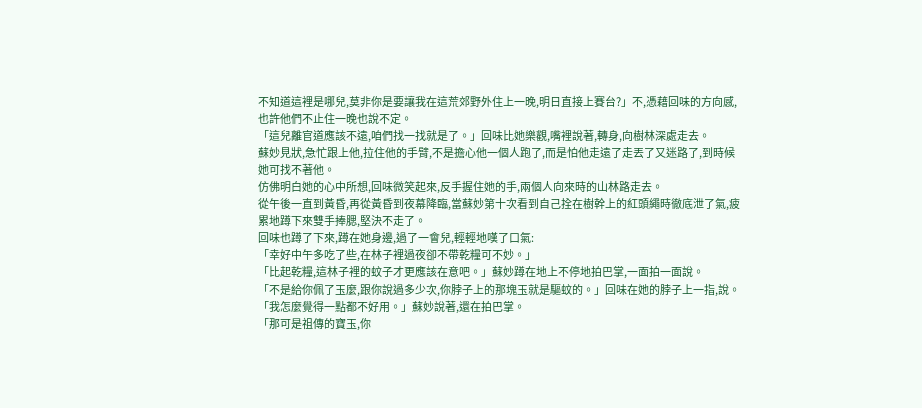不知道這裡是哪兒,莫非你是要讓我在這荒郊野外住上一晚,明日直接上賽台?」不,憑藉回味的方向感,也許他們不止住一晚也說不定。
「這兒離官道應該不遠,咱們找一找就是了。」回味比她樂觀,嘴裡說著,轉身,向樹林深處走去。
蘇妙見狀,急忙跟上他,拉住他的手臂,不是擔心他一個人跑了,而是怕他走遠了走丟了又迷路了,到時候她可找不著他。
仿佛明白她的心中所想,回味微笑起來,反手握住她的手,兩個人向來時的山林路走去。
從午後一直到黃昏,再從黃昏到夜幕降臨,當蘇妙第十次看到自己拴在樹幹上的紅頭繩時徹底泄了氣,疲累地蹲下來雙手捧腮,堅決不走了。
回味也蹲了下來,蹲在她身邊,過了一會兒,輕輕地嘆了口氣:
「幸好中午多吃了些,在林子裡過夜卻不帶乾糧可不妙。」
「比起乾糧,這林子裡的蚊子才更應該在意吧。」蘇妙蹲在地上不停地拍巴掌,一面拍一面說。
「不是給你佩了玉麼,跟你說過多少次,你脖子上的那塊玉就是驅蚊的。」回味在她的脖子上一指,說。
「我怎麼覺得一點都不好用。」蘇妙說著,還在拍巴掌。
「那可是祖傳的寶玉,你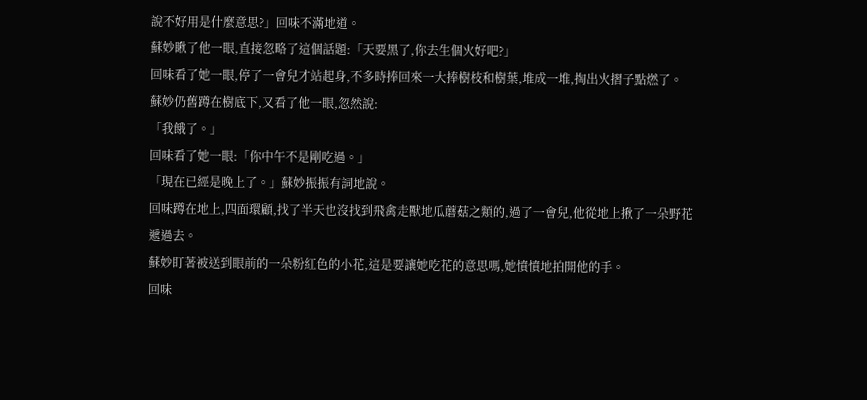說不好用是什麼意思?」回味不滿地道。
蘇妙瞅了他一眼,直接忽略了這個話題:「天要黑了,你去生個火好吧?」
回味看了她一眼,停了一會兒才站起身,不多時捧回來一大捧樹枝和樹葉,堆成一堆,掏出火摺子點燃了。
蘇妙仍舊蹲在樹底下,又看了他一眼,忽然說:
「我餓了。」
回味看了她一眼:「你中午不是剛吃過。」
「現在已經是晚上了。」蘇妙振振有詞地說。
回味蹲在地上,四面環顧,找了半天也沒找到飛禽走獸地瓜蘑菇之類的,過了一會兒,他從地上揪了一朵野花遞過去。
蘇妙盯著被送到眼前的一朵粉紅色的小花,這是要讓她吃花的意思嗎,她憤憤地拍開他的手。
回味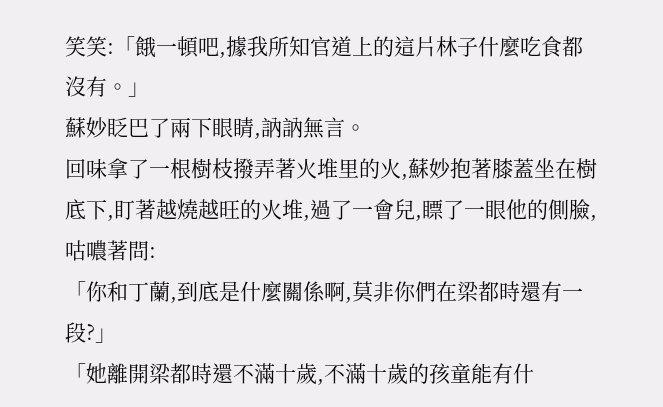笑笑:「餓一頓吧,據我所知官道上的這片林子什麼吃食都沒有。」
蘇妙眨巴了兩下眼睛,訥訥無言。
回味拿了一根樹枝撥弄著火堆里的火,蘇妙抱著膝蓋坐在樹底下,盯著越燒越旺的火堆,過了一會兒,瞟了一眼他的側臉,咕噥著問:
「你和丁蘭,到底是什麼關係啊,莫非你們在梁都時還有一段?」
「她離開梁都時還不滿十歲,不滿十歲的孩童能有什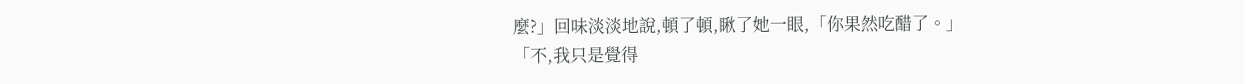麼?」回味淡淡地說,頓了頓,瞅了她一眼,「你果然吃醋了。」
「不,我只是覺得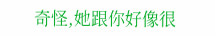奇怪,她跟你好像很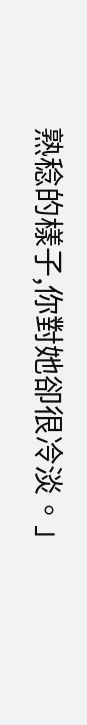熟稔的樣子,你對她卻很冷淡。」